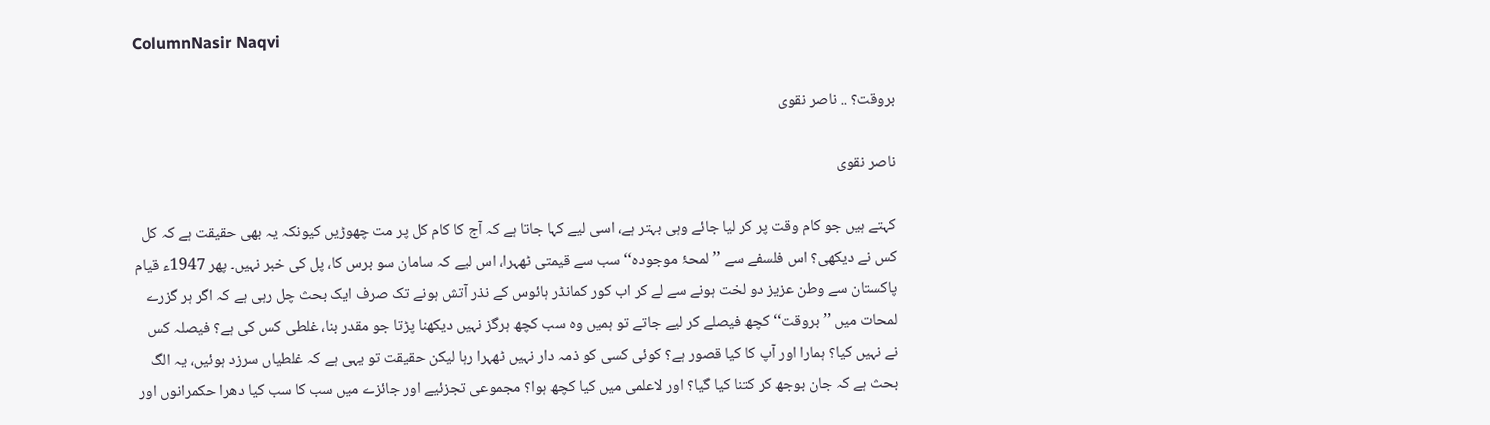ColumnNasir Naqvi

بروقت؟ .. ناصر نقوی

ناصر نقوی

کہتے ہیں جو کام وقت پر کر لیا جائے وہی بہتر ہے، اسی لیے کہا جاتا ہے کہ آج کا کام کل پر مت چھوڑیں کیونکہ یہ بھی حقیقت ہے کہ کل کس نے دیکھی؟ اس فلسفے سے ’’ لمحۂ موجودہ‘‘ سب سے قیمتی ٹھہرا، اس لیے کہ سامان سو برس کا، پل کی خبر نہیں۔ پھر 1947ء قیام پاکستان سے وطن عزیز دو لخت ہونے سے لے کر اب کور کمانڈر ہائوس کے نذر آتش ہونے تک صرف ایک بحث چل رہی ہے کہ اگر ہر گزرے لمحات میں ’’ بروقت‘‘ کچھ فیصلے کر لیے جاتے تو ہمیں وہ سب کچھ ہرگز نہیں دیکھنا پڑتا جو مقدر بنا، غلطی کس کی ہے؟ فیصلہ کس نے نہیں کیا؟ ہمارا اور آپ کا کیا قصور ہے؟ کوئی کسی کو ذمہ دار نہیں ٹھہرا رہا لیکن حقیقت تو یہی ہے کہ غلطیاں سرزد ہوئیں، یہ الگ بحث ہے کہ جان بوجھ کر کتنا کیا گیا؟ اور لاعلمی میں کیا کچھ ہوا؟ مجموعی تجزئیے اور جائزے میں سب کا سب کیا دھرا حکمرانوں اور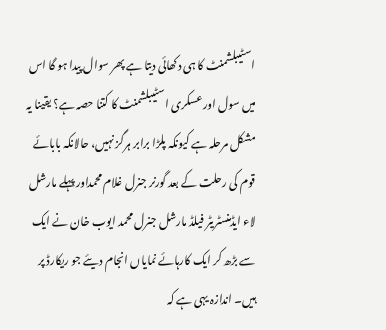اسٹیبلشمنٹ کا ہی دکھائی دیتا ہے پھر سوال پیدا ہو گا اس میں سول اور عسکری اسٹیبلشمنٹ کا کتنا حصہ ہے؟ یقینا یہ مشکل مرحلہ ہے کیونکہ پلڑا برابر ہرگز نہیں، حالانکہ بابائے قوم کی رحلت کے بعد گورنر جنرل غلام محمداور پہلے مارشل لاء ایڈمنسٹریٹر فیلڈ مارشل جنرل محمد ایوب خان نے ایک سے بڑھ کر ایک کارہائے نمایاں انجام دیئے جو ریکارڈ پر ہیں۔ اندازہ یہی ہے کہ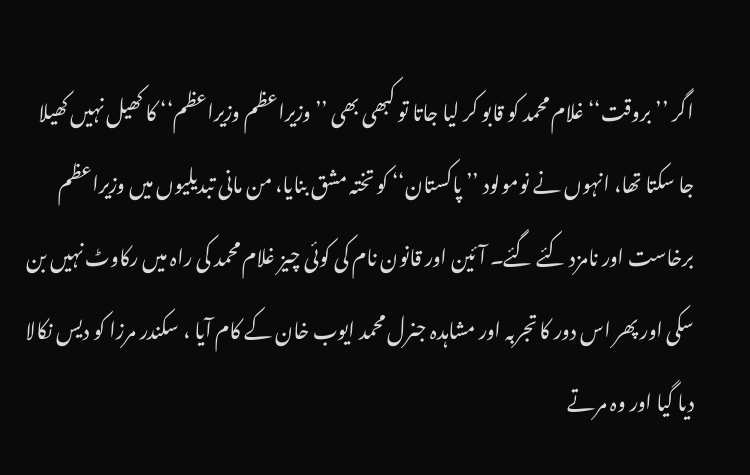اگر ’’ بروقت‘‘ غلام محمد کو قابو کر لیا جاتا تو کبھی بھی ’’ وزیراعظم وزیراعظم‘‘ کا کھیل نہیں کھیلا جا سکتا تھا، انہوں نے نومولود ’’ پاکستان‘‘ کو تختہ مشق بنایا، من مانی تبدیلیوں میں وزیراعظم برخاست اور نامزد کئے گئے۔ آئین اور قانون نام کی کوئی چیز غلام محمد کی راہ میں رکاوٹ نہیں بن سکی اور پھر اس دور کا تجربہ اور مشاہدہ جنرل محمد ایوب خان کے کام آیا ، سکندر مرزا کو دیس نکالا دیا گیا اور وہ مرتے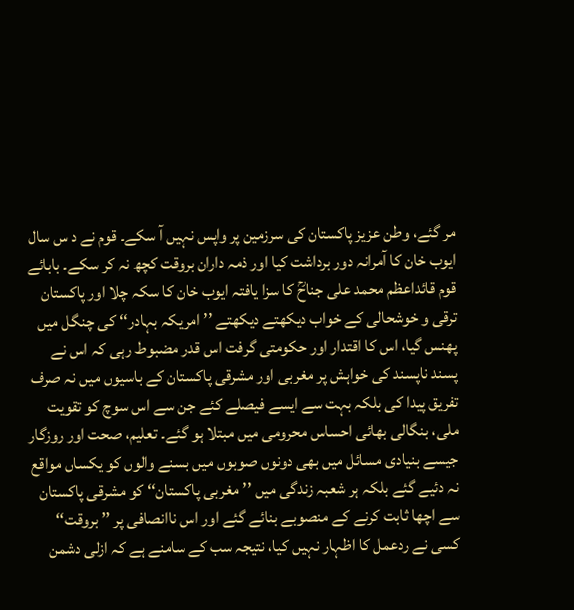مر گئے، وطن عزیز پاکستان کی سرزمین پر واپس نہیں آ سکے۔ قوم نے د س سال ایوب خان کا آمرانہ دور برداشت کیا اور ذمہ داران بروقت کچھ نہ کر سکے۔ بابائے قوم قائداعظم محمد علی جناحؒ کا سزا یافتہ ایوب خان کا سکہ چلا اور پاکستان ترقی و خوشحالی کے خواب دیکھتے دیکھتے ’’ امریکہ بہادر‘‘ کی چنگل میں پھنس گیا، اس کا اقتدار اور حکومتی گرفت اس قدر مضبوط رہی کہ اس نے پسند ناپسند کی خواہش پر مغربی اور مشرقی پاکستان کے باسیوں میں نہ صرف تفریق پیدا کی بلکہ بہت سے ایسے فیصلے کئے جن سے اس سوچ کو تقویت ملی، بنگالی بھائی احساس محرومی میں مبتلا ہو گئے۔ تعلیم، صحت اور روزگار جیسے بنیادی مسائل میں بھی دونوں صوبوں میں بسنے والوں کو یکساں مواقع نہ دئیے گئے بلکہ ہر شعبہ زندگی میں ’’ مغربی پاکستان‘‘ کو مشرقی پاکستان سے اچھا ثابت کرنے کے منصوبے بنائے گئے اور اس ناانصافی پر ’’ بروقت‘‘ کسی نے ردعمل کا اظہار نہیں کیا، نتیجہ سب کے سامنے ہے کہ ازلی دشمن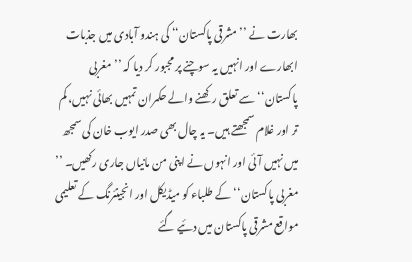بھارت نے ’’ مشرقی پاکستان‘‘ کی ہندو آبادی میں جذبات ابھارے اور انہیں یہ سوچنے پر مجبور کر دیا کہ ’’ مغربی پاکستان‘‘ سے تعلق رکھنے والے حکمران تمہیں بھائی نہیں، کم تر اور غلام سمجھتے ہیں۔ یہ چال بھی صدر ایوب خان کی سمجھ میں نہیں آئی اور انہوں نے اپنی من مانیاں جاری رکھیں۔ ’’ مغربی پاکستان‘‘ کے طلباء کو میڈیکل اور انجینئرنگ کے تعلیمی مواقع مشرقی پاکستان میں دئیے گئے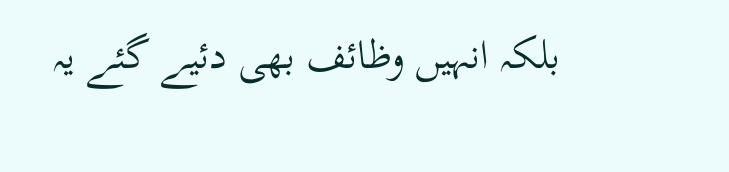بلکہ انہیں وظائف بھی دئیے گئے یہ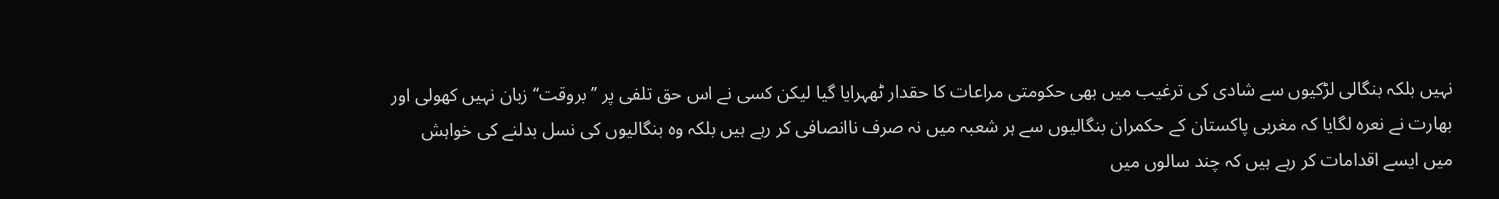نہیں بلکہ بنگالی لڑکیوں سے شادی کی ترغیب میں بھی حکومتی مراعات کا حقدار ٹھہرایا گیا لیکن کسی نے اس حق تلفی پر ’’ بروقت‘‘ زبان نہیں کھولی اور بھارت نے نعرہ لگایا کہ مغربی پاکستان کے حکمران بنگالیوں سے ہر شعبہ میں نہ صرف ناانصافی کر رہے ہیں بلکہ وہ بنگالیوں کی نسل بدلنے کی خواہش میں ایسے اقدامات کر رہے ہیں کہ چند سالوں میں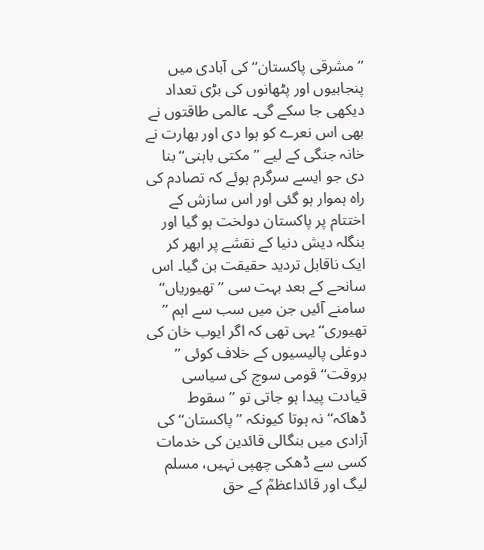’’ مشرقی پاکستان‘‘ کی آبادی میں پنجابیوں اور پٹھانوں کی بڑی تعداد دیکھی جا سکے گی۔ عالمی طاقتوں نے بھی اس نعرے کو ہوا دی اور بھارت نے خانہ جنگی کے لیے ’’ مکتی باہنی‘‘ بنا دی جو ایسے سرگرم ہوئے کہ تصادم کی راہ ہموار ہو گئی اور اس سازش کے اختتام پر پاکستان دولخت ہو گیا اور بنگلہ دیش دنیا کے نقشے پر ابھر کر ایک ناقابل تردید حقیقت بن گیا۔ اس سانحے کے بعد بہت سی ’’ تھیوریاں‘‘ سامنے آئیں جن میں سب سے اہم ’’ تھیوری‘‘ یہی تھی کہ اگر ایوب خان کی دوغلی پالیسیوں کے خلاف کوئی ’’ بروقت‘‘ قومی سوچ کی سیاسی قیادت پیدا ہو جاتی تو ’’ سقوط ڈھاکہ‘‘ نہ ہوتا کیونکہ ’’ پاکستان‘‘ کی آزادی میں بنگالی قائدین کی خدمات کسی سے ڈھکی چھپی نہیں، مسلم لیگ اور قائداعظمؒ کے حق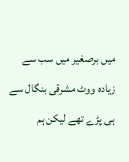میں برصغیر میں سب سے زیادہ ووٹ مشرقی بنگال سے ہی پڑے تھے لیکن ہم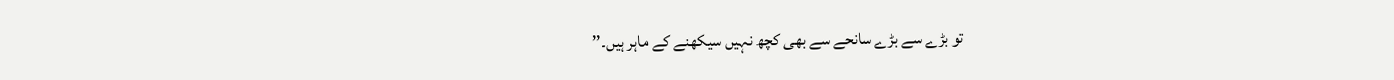تو بڑے سے بڑے سانحے سے بھی کچھ نہیں سیکھنے کے ماہر ہیں۔’’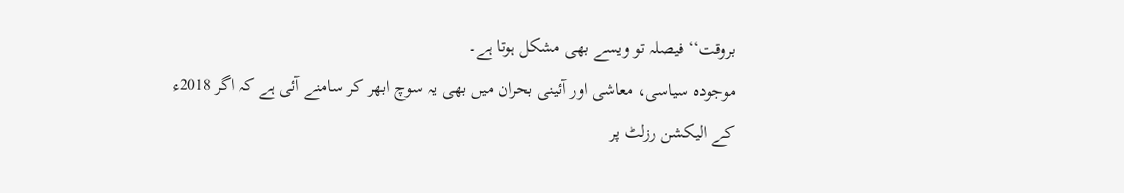بروقت‘‘ فیصلہ تو ویسے بھی مشکل ہوتا ہے۔
موجودہ سیاسی، معاشی اور آئینی بحران میں بھی یہ سوچ ابھر کر سامنے آئی ہے کہ اگر 2018ء کے الیکشن رزلٹ پر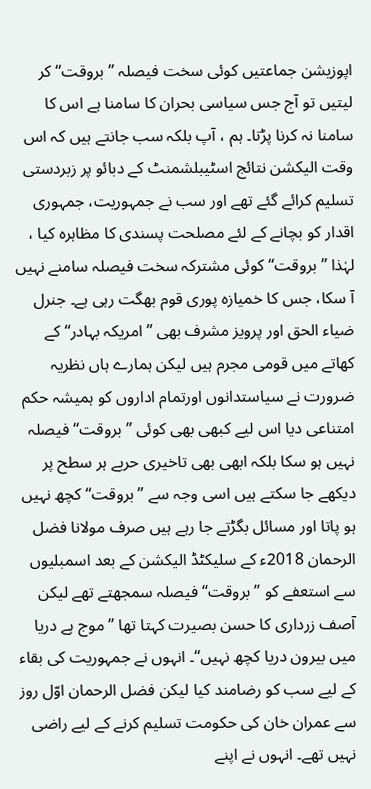اپوزیشن جماعتیں کوئی سخت فیصلہ ’’ بروقت‘‘ کر لیتیں تو آج جس سیاسی بحران کا سامنا ہے اس کا سامنا نہ کرنا پڑتا۔ ہم ، آپ بلکہ سب جانتے ہیں کہ اس وقت الیکشن نتائج اسٹیبلشمنٹ کے دبائو پر زبردستی تسلیم کرائے گئے تھے اور سب نے جمہوریت، جمہوری اقدار کو بچانے کے لئے مصلحت پسندی کا مظاہرہ کیا ، لہٰذا ’’ بروقت‘‘ کوئی مشترکہ سخت فیصلہ سامنے نہیں آ سکا، جس کا خمیازہ پوری قوم بھگت رہی ہے۔ جنرل ضیاء الحق اور پرویز مشرف بھی ’’ امریکہ بہادر‘‘ کے کھاتے میں قومی مجرم ہیں لیکن ہمارے ہاں نظریہ ضرورت نے سیاستدانوں اورتمام اداروں کو ہمیشہ حکم امتناعی دیا اس لیے کبھی بھی کوئی ’’ بروقت‘‘ فیصلہ نہیں ہو سکا بلکہ ابھی بھی تاخیری حربے ہر سطح پر دیکھے جا سکتے ہیں اسی وجہ سے ’’ بروقت‘‘ کچھ نہیں ہو پاتا اور مسائل بگڑتے جا رہے ہیں صرف مولانا فضل الرحمان 2018ء کے سلیکٹڈ الیکشن کے بعد اسمبلیوں سے استعفے کو ’’ بروقت‘‘ فیصلہ سمجھتے تھے لیکن آصف زرداری کا حسن بصیرت کہتا تھا ’’ موج ہے دریا میں بیرون دریا کچھ نہیں‘‘۔ انہوں نے جمہوریت کی بقاء کے لیے سب کو رضامند کیا لیکن فضل الرحمان اوّل روز سے عمران خان کی حکومت تسلیم کرنے کے لیے راضی نہیں تھے۔ انہوں نے اپنے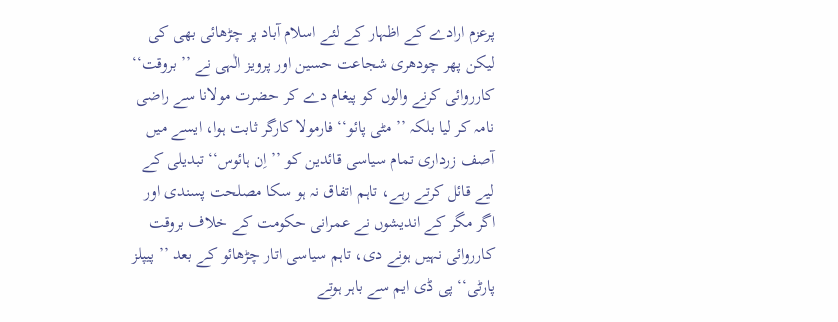پرعزم ارادے کے اظہار کے لئے اسلام آباد پر چڑھائی بھی کی لیکن پھر چودھری شجاعت حسین اور پرویز الٰہی نے ’’ بروقت‘‘ کارروائی کرنے والوں کو پیغام دے کر حضرت مولانا سے راضی نامہ کر لیا بلکہ ’’ مٹی پائو‘‘ فارمولا کارگر ثابت ہوا، ایسے میں آصف زرداری تمام سیاسی قائدین کو ’’ اِن ہائوس‘‘ تبدیلی کے لیے قائل کرتے رہے، تاہم اتفاق نہ ہو سکا مصلحت پسندی اور اگر مگر کے اندیشوں نے عمرانی حکومت کے خلاف بروقت کارروائی نہیں ہونے دی، تاہم سیاسی اتار چڑھائو کے بعد ’’ پیپلز پارٹی‘‘ پی ڈی ایم سے باہر ہوتے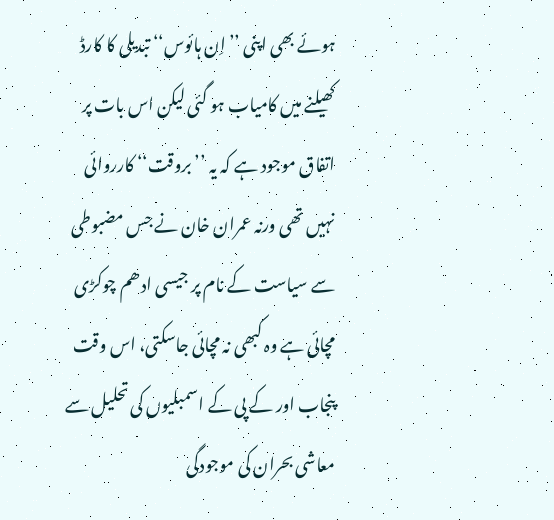ہوئے بھی اپنی ’’ اِن ہائوس‘‘ تبدیلی کا کارڈ کھیلنے میں کامیاب ہو گئی لیکن اس بات پر اتفاق موجود ہے کہ یہ ’’ بروقت‘‘ کارروائی نہیں تھی ورنہ عمران خان نے جس مضبوطی سے سیاست کے نام پر جیسی ادھم چوکڑی مچائی ہے وہ کبھی نہ مچائی جاسکتی، اس وقت پنجاب اور کے پی کے اسمبلیوں کی تحلیل سے معاشی بحران کی موجودگی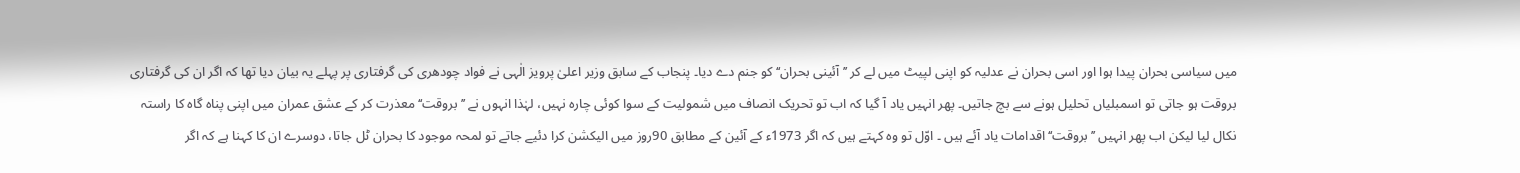میں سیاسی بحران پیدا ہوا اور اسی بحران نے عدلیہ کو اپنی لپیٹ میں لے کر ’’ آئینی بحران‘‘ کو جنم دے دیا۔ پنجاب کے سابق وزیر اعلیٰ پرویز الٰہی نے فواد چودھری کی گرفتاری پر پہلے یہ بیان دیا تھا کہ اگر ان کی گرفتاری بروقت ہو جاتی تو اسمبلیاں تحلیل ہونے سے بچ جاتیں۔ پھر انہیں یاد آ گیا کہ اب تو تحریک انصاف میں شمولیت کے سوا کوئی چارہ نہیں، لہٰذا انہوں نے ’’ بروقت‘‘ معذرت کر کے عشق عمران میں اپنی پناہ گاہ کا راستہ نکال لیا لیکن اب پھر انہیں ’’ بروقت‘‘ اقدامات یاد آئے ہیں ۔ اوّل تو وہ کہتے ہیں کہ اگر 1973ء کے آئین کے مطابق 90روز میں الیکشن کرا دئیے جاتے تو لمحہ موجود کا بحران ٹل جاتا، دوسرے ان کا کہنا ہے کہ اگر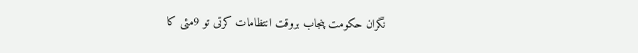نگران حکومت پنجاب بروقت انتظامات کرتی تو 9مئی کا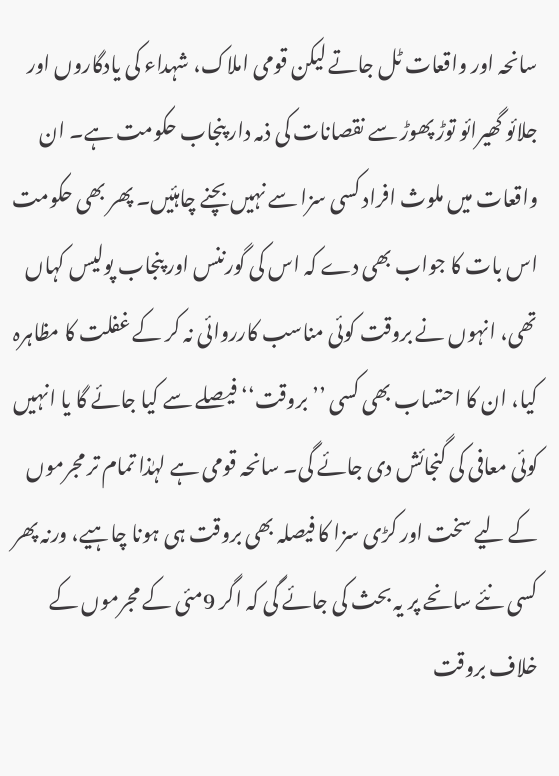سانحہ اور واقعات ٹل جاتے لیکن قومی املاک، شہداء کی یادگاروں اور جلائو گھیرائو توڑ پھوڑ سے نقصانات کی ذمہ دار پنجاب حکومت ہے۔ ان واقعات میں ملوث افراد کسی سزا سے نہیں بچنے چاہئیں۔ پھر بھی حکومت اس بات کا جواب بھی دے کہ اس کی گورننس اور پنجاب پولیس کہاں تھی، انہوں نے بروقت کوئی مناسب کارروائی نہ کر کے غفلت کا مظاہرہ کیا، ان کا احتساب بھی کسی ’’ بروقت‘‘ فیصلے سے کیا جائے گا یا انہیں کوئی معافی کی گنجائش دی جائے گی۔ سانحہ قومی ہے لہٰذا تمام تر مجرموں کے لیے سخت اور کڑی سزا کا فیصلہ بھی بروقت ہی ہونا چاہیے، ورنہ پھر کسی نئے سانحے پر یہ بحث کی جائے گی کہ اگر 9مئی کے مجرموں کے خلاف بروقت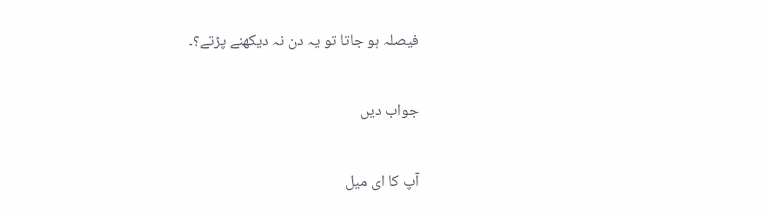فیصلہ ہو جاتا تو یہ دن نہ دیکھنے پڑتے؟۔

جواب دیں

آپ کا ای میل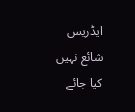ایڈریس شائع نہیں کیا جائے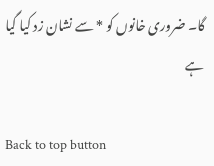گا۔ ضروری خانوں کو * سے نشان زد کیا گیا ہے

Back to top button